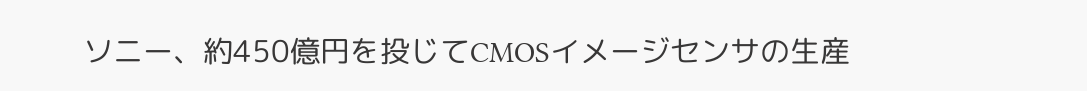ソニー、約450億円を投じてCMOSイメージセンサの生産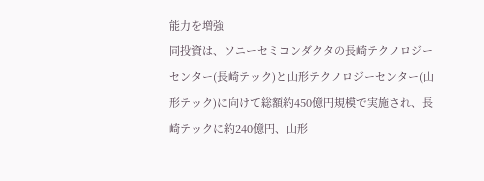能力を増強
同投資は、ソニーセミコンダクタの長崎テクノロジーセンター(長崎テック)と山形テクノロジーセンター(山形テック)に向けて総額約450億円規模で実施され、長崎テックに約240億円、山形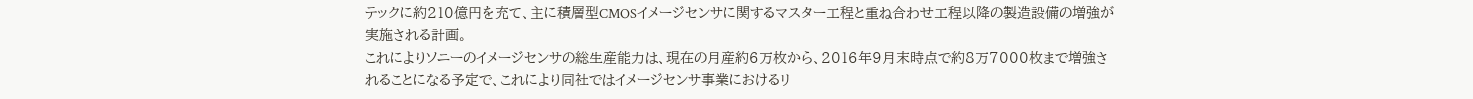テックに約210億円を充て、主に積層型CMOSイメージセンサに関するマスター工程と重ね合わせ工程以降の製造設備の増強が実施される計画。
これによりソニーのイメージセンサの総生産能力は、現在の月産約6万枚から、2016年9月末時点で約8万7000枚まで増強されることになる予定で、これにより同社ではイメージセンサ事業におけるリ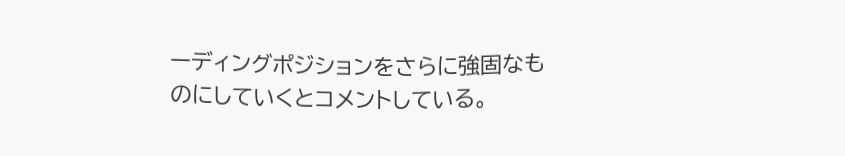ーディングポジションをさらに強固なものにしていくとコメントしている。